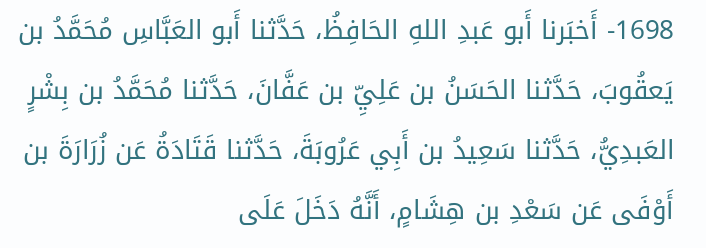1698- أَخبَرنا أَبو عَبدِ اللهِ الحَافِظُ، حَدَّثنا أَبو العَبَّاسِ مُحَمَّدُ بن يَعقُوبَ، حَدَّثنا الحَسَنُ بن عَلِيِّ بن عَفَّانَ، حَدَّثنا مُحَمَّدُ بن بِشْرٍ العَبدِيُّ، حَدَّثنا سَعِيدُ بن أَبِي عَرُوبَةَ، حَدَّثنا قَتَادَةُ عَن زُرَارَةَ بن أَوْفَى عَن سَعْدِ بن هِشَامٍ، أَنَّهُ دَخَلَ عَلَى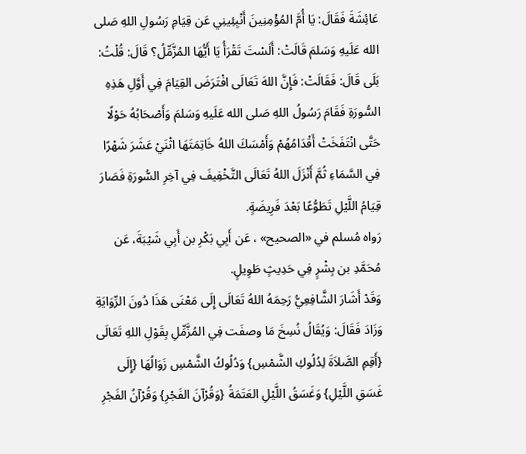عَائِشَةَ فَقَالَ: يَا أُمَّ المُؤْمِنِينَ أَنْبِئِينِي عَن قِيَامِ رَسُولِ اللهِ صَلى الله عَلَيهِ وَسَلمَ قَالَتْ: أَلَسْتَ تَقْرَأُ يَا أَيُّهَا المُزَّمِّلُ؟ قَالَ: قُلْتُ: بَلَى قَالَ: فَقَالَتْ: فَإِنَّ اللهَ تَعَالَى افْتَرَضَ القِيَامَ فِي أَوَّلِ هَذِهِ السُّورَةِ فَقَامَ رَسُولُ اللهِ صَلى الله عَلَيهِ وَسَلمَ وَأَصْحَابُهُ حَوْلًا حَتَّى انْتَفَخَتْ أَقْدَامُهُمْ وَأَمْسَكَ اللهُ خَاتِمَتَهَا اثْنَيْ عَشَرَ شَهْرًا فِي السَّمَاءِ ثُمَّ أَنْزَلَ اللهُ تَعَالَى التَّخْفِيفَ فِي آخِرِ السُّورَةِ فَصَارَ قِيَامُ اللَّيْلِ تَطَوُّعًا بَعْدَ فَرِيضَةٍ.
رَواه مُسلم في «الصحيح» ، عَن أَبِي بَكْرِ بن أَبِي شَيْبَةَ، عَن مُحَمَّدِ بن بِشْرٍ فِي حَدِيثٍ طَوِيلٍ.
وَقَدْ أَشَارَ الشَّافِعِيُّ رَحِمَهُ اللهُ تَعَالَى إِلَى مَعْنَى هَذَا دُونَ الرِّوَايَةِ وَزَادَ فَقَالَ: وَيُقَالُ نُسِخَ مَا وصفَت فِي المُزَّمِّلِ بِقَوْلِ اللهِ تَعَالَى {أَقِمِ الصَّلاَةَ لِدُلُوكِ الشَّمْسِ} وَدُلُوكُ الشَّمْسِ زَوَالُهَا {إِلَى غَسَقِ اللَّيْلِ} وَغَسَقُ اللَّيْلِ العَتَمَةُ {وَقُرْآنَ الفَجْرِ} وَقُرْآنُ الفَجْرِ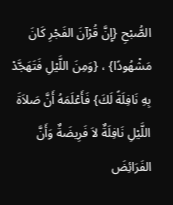الصُّبْحِ {إِنَّ قُرْآنَ الفَجْرِ كَانَ مَشْهُودًا} ، {وَمِنَ اللَّيْلِ فَتَهَجَّدْ بِهِ نَافِلَةً لَكَ} فَأَعْلَمَهُ أَنَّ صَلاَةَ اللَّيْلِ نَافِلَةٌ لاَ فَرِيضَةٌ وَأَنَّ الفَرَائِضَ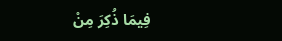فِيمَا ذُكِرَ مِنْ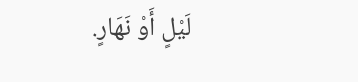لَيْلٍ أَوْ نَهَارٍ.